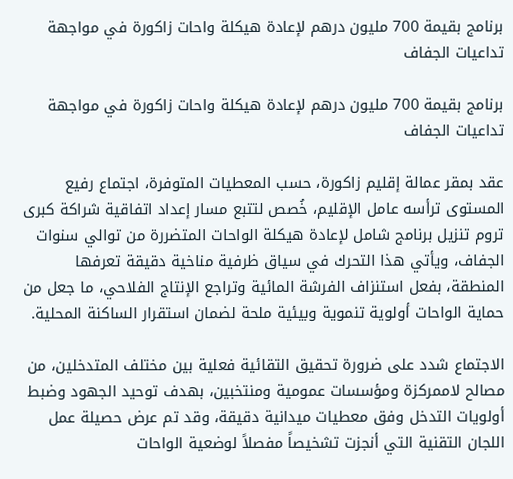برنامج بقيمة 700 مليون درهم لإعادة هيكلة واحات زاكورة في مواجهة تداعيات الجفاف

برنامج بقيمة 700 مليون درهم لإعادة هيكلة واحات زاكورة في مواجهة تداعيات الجفاف

عقد بمقر عمالة إقليم زاكورة، حسب المعطيات المتوفرة، اجتماع رفيع المستوى ترأسه عامل الإقليم، خُصص لتتبع مسار إعداد اتفاقية شراكة كبرى تروم تنزيل برنامج شامل لإعادة هيكلة الواحات المتضررة من توالي سنوات الجفاف، ويأتي هذا التحرك في سياق ظرفية مناخية دقيقة تعرفها المنطقة، بفعل استنزاف الفرشة المائية وتراجع الإنتاج الفلاحي، ما جعل من حماية الواحات أولوية تنموية وبيئية ملحة لضمان استقرار الساكنة المحلية.

الاجتماع شدد على ضرورة تحقيق التقائية فعلية بين مختلف المتدخلين، من مصالح لاممركزة ومؤسسات عمومية ومنتخبين، بهدف توحيد الجهود وضبط أولويات التدخل وفق معطيات ميدانية دقيقة، وقد تم عرض حصيلة عمل اللجان التقنية التي أنجزت تشخيصاً مفصلاً لوضعية الواحات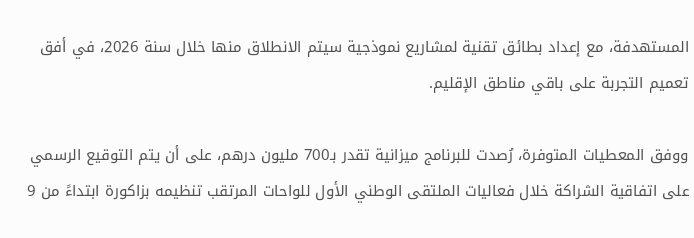المستهدفة، مع إعداد بطائق تقنية لمشاريع نموذجية سيتم الانطلاق منها خلال سنة 2026، في أفق تعميم التجربة على باقي مناطق الإقليم.

ووفق المعطيات المتوفرة، رُصدت للبرنامج ميزانية تقدر بـ700 مليون درهم، على أن يتم التوقيع الرسمي على اتفاقية الشراكة خلال فعاليات الملتقى الوطني الأول للواحات المرتقب تنظيمه بزاكورة ابتداءً من 9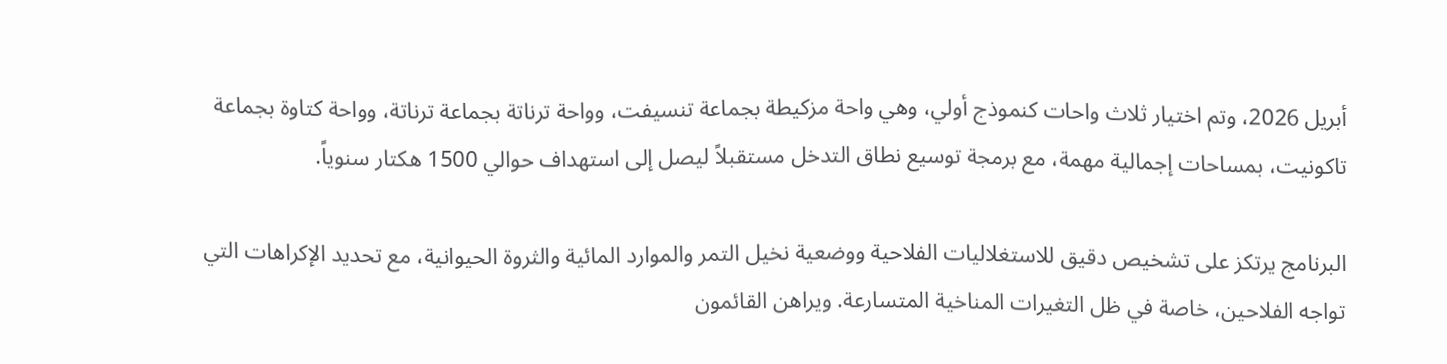أبريل 2026، وتم اختيار ثلاث واحات كنموذج أولي، وهي واحة مزكيطة بجماعة تنسيفت، وواحة ترناتة بجماعة ترناتة، وواحة كتاوة بجماعة تاكونيت، بمساحات إجمالية مهمة، مع برمجة توسيع نطاق التدخل مستقبلاً ليصل إلى استهداف حوالي 1500 هكتار سنوياً.

البرنامج يرتكز على تشخيص دقيق للاستغلاليات الفلاحية ووضعية نخيل التمر والموارد المائية والثروة الحيوانية، مع تحديد الإكراهات التي تواجه الفلاحين، خاصة في ظل التغيرات المناخية المتسارعة. ويراهن القائمون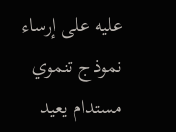عليه على إرساء نموذج تنموي مستدام يعيد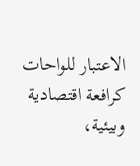الاعتبار للواحات كرافعة اقتصادية وبيئية،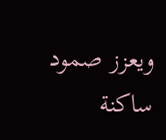ويعزز صمود ساكنة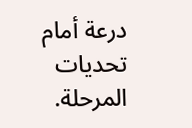درعة أمام تحديات المرحلة.